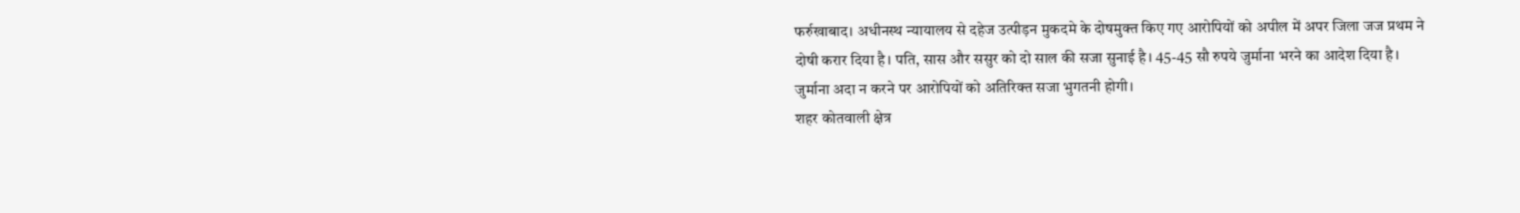फर्रुखाबाद। अधीनस्थ न्यायालय से दहेज उत्पीड़न मुकदमे के दोषमुक्त किए गए आरोपियों को अपील में अपर जिला जज प्रथम ने दोषी करार दिया है। पति, सास और ससुर को दो साल की सजा सुनाई है। 45-45 सौ रुपये जुर्माना भरने का आदेश दिया है। जुर्माना अदा न करने पर आरोपियों को अतिरिक्त सजा भुगतनी होगी।
शहर कोतवाली क्षेत्र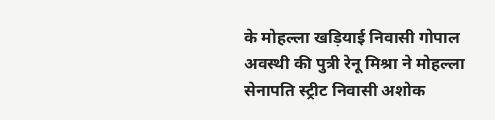के मोहल्ला खड़ियाई निवासी गोपाल अवस्थी की पुत्री रेनू मिश्रा ने मोहल्ला सेनापति स्ट्रीट निवासी अशोक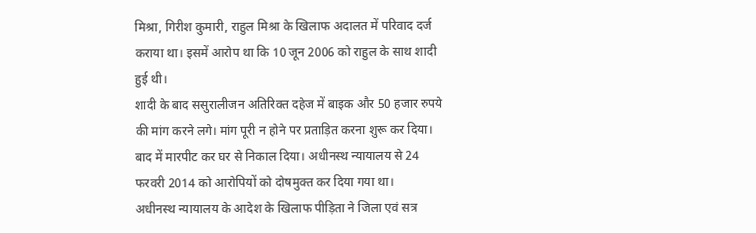मिश्रा, गिरीश कुमारी, राहुल मिश्रा के खिलाफ अदालत में परिवाद दर्ज कराया था। इसमें आरोप था कि 10 जून 2006 को राहुल के साथ शादी हुई थी।
शादी के बाद ससुरालीजन अतिरिक्त दहेज में बाइक और 50 हजार रुपये की मांग करने लगे। मांग पूरी न होने पर प्रताड़ित करना शुरू कर दिया। बाद में मारपीट कर घर से निकाल दिया। अधीनस्थ न्यायालय से 24 फरवरी 2014 को आरोपियों को दोषमुक्त कर दिया गया था।
अधीनस्थ न्यायालय के आदेश के खिलाफ पीड़िता ने जिला एवं सत्र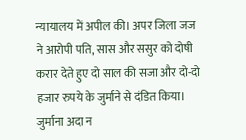न्यायालय में अपील की। अपर जिला जज ने आरोपी पति, सास और ससुर को दोषी करार देते हुए दो साल की सजा और दो-दो हजार रुपये के जुर्माने से दंडित किया। जुर्माना अदा न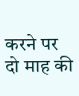करने पर दो माह की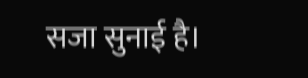सजा सुनाई है।